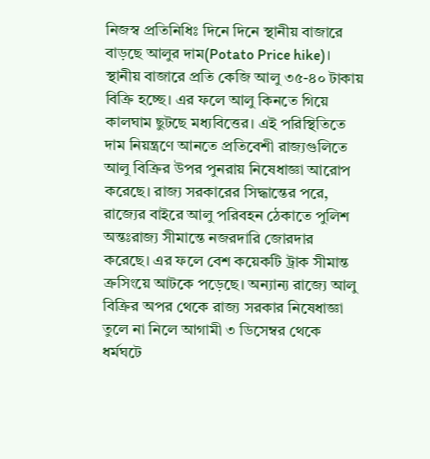নিজস্ব প্রতিনিধিঃ দিনে দিনে স্থানীয় বাজারে বাড়ছে আলুর দাম(Potato Price hike)। স্থানীয় বাজারে প্রতি কেজি আলু ৩৫-৪০ টাকায় বিক্রি হচ্ছে। এর ফলে আলু কিনতে গিয়ে কালঘাম ছুটছে মধ্যবিত্তের। এই পরিস্থিতিতে দাম নিয়ন্ত্রণে আনতে প্রতিবেশী রাজ্যগুলিতে আলু বিক্রির উপর পুনরায় নিষেধাজ্ঞা আরোপ করেছে। রাজ্য সরকারের সিদ্ধান্তের পরে, রাজ্যের বাইরে আলু পরিবহন ঠেকাতে পুলিশ অন্তঃরাজ্য সীমান্তে নজরদারি জোরদার করেছে। এর ফলে বেশ কয়েকটি ট্রাক সীমান্ত ক্রসিংয়ে আটকে পড়েছে। অন্যান্য রাজ্যে আলু বিক্রির অপর থেকে রাজ্য সরকার নিষেধাজ্ঞা তুলে না নিলে আগামী ৩ ডিসেম্বর থেকে ধর্মঘটে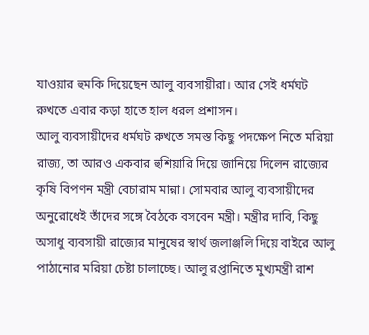যাওয়ার হুমকি দিয়েছেন আলু ব্যবসায়ীরা। আর সেই ধর্মঘট রুখতে এবার কড়া হাতে হাল ধরল প্রশাসন।
আলু ব্যবসায়ীদের ধর্মঘট রুখতে সমস্ত কিছু পদক্ষেপ নিতে মরিয়া রাজ্য, তা আরও একবার হুশিয়ারি দিয়ে জানিয়ে দিলেন রাজ্যের কৃষি বিপণন মন্ত্রী বেচারাম মান্না। সোমবার আলু ব্যবসায়ীদের অনুরোধেই তাঁদের সঙ্গে বৈঠকে বসবেন মন্ত্রী। মন্ত্রীর দাবি, কিছু অসাধু ব্যবসায়ী রাজ্যের মানুষের স্বার্থ জলাঞ্জলি দিয়ে বাইরে আলু পাঠানোর মরিয়া চেষ্টা চালাচ্ছে। আলু রপ্তানিতে মুখ্যমন্ত্রী রাশ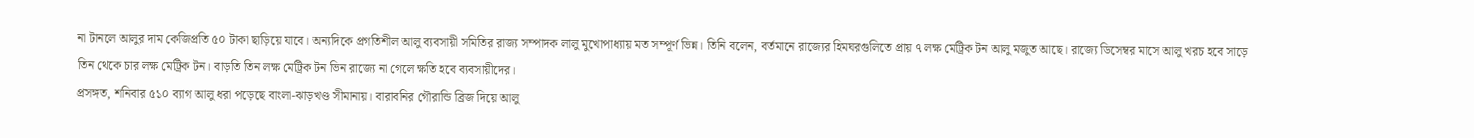না টানলে আলুর দাম কেজিপ্রতি ৫০ টাকা ছাড়িয়ে যাবে। অন্যদিকে প্রগতিশীল আলু ব্যবসায়ী সমিতির রাজ্য সম্পাদক লালু মুখোপাধ্যায় মত সম্পূর্ণ ভিন্ন। তিনি বলেন, বর্তমানে রাজ্যের হিমঘরগুলিতে প্রায় ৭ লক্ষ মেট্রিক টন আলু মজুত আছে। রাজ্যে ডিসেম্বর মাসে আলু খরচ হবে সাড়ে তিন থেকে চার লক্ষ মেট্রিক টন। বাড়তি তিন লক্ষ মেট্রিক টন ভিন রাজ্যে না গেলে ক্ষতি হবে ব্যবসায়ীদের।
প্রসঙ্গত, শনিবার ৫১০ ব্যাগ আলু ধরা পড়েছে বাংলা-ঝাড়খণ্ড সীমানায়। বারাবনির গৌরান্ডি ব্রিজ দিয়ে আলু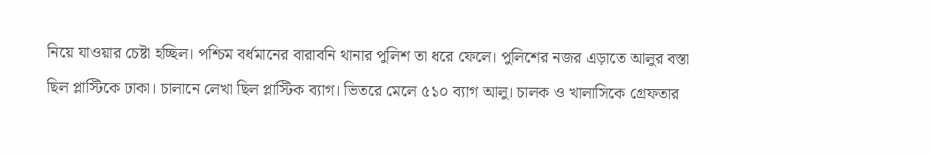নিয়ে যাওয়ার চেষ্টা হচ্ছিল। পশ্চিম বর্ধমানের বারাবনি থানার পুলিশ তা ধরে ফেলে। পুলিশের নজর এড়াতে আলুর বস্তা ছিল প্লাস্টিকে ঢাকা। চালানে লেখা ছিল প্লাস্টিক ব্যাগ। ভিতরে মেলে ৫১০ ব্যাগ আলু। চালক ও খালাসিকে গ্রেফতার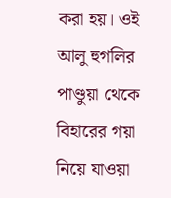করা হয়। ওই আলু হুগলির পাণ্ডুয়া থেকে বিহারের গয়া নিয়ে যাওয়া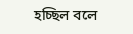হচ্ছিল বলে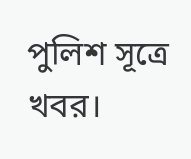পুলিশ সূত্রে খবর।